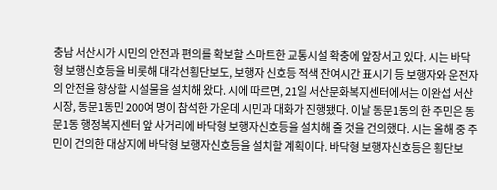충남 서산시가 시민의 안전과 편의를 확보할 스마트한 교통시설 확충에 앞장서고 있다. 시는 바닥형 보행신호등을 비롯해 대각선횡단보도, 보행자 신호등 적색 잔여시간 표시기 등 보행자와 운전자의 안전을 향상할 시설물을 설치해 왔다. 시에 따르면, 21일 서산문화복지센터에서는 이완섭 서산시장, 동문1동민 200여 명이 참석한 가운데 시민과 대화가 진행됐다. 이날 동문1동의 한 주민은 동문1동 행정복지센터 앞 사거리에 바닥형 보행자신호등을 설치해 줄 것을 건의했다. 시는 올해 중 주민이 건의한 대상지에 바닥형 보행자신호등을 설치할 계획이다. 바닥형 보행자신호등은 횡단보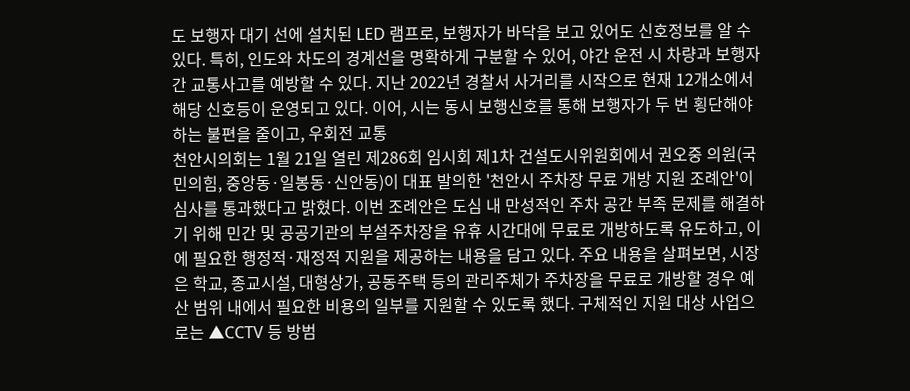도 보행자 대기 선에 설치된 LED 램프로, 보행자가 바닥을 보고 있어도 신호정보를 알 수 있다. 특히, 인도와 차도의 경계선을 명확하게 구분할 수 있어, 야간 운전 시 차량과 보행자 간 교통사고를 예방할 수 있다. 지난 2022년 경찰서 사거리를 시작으로 현재 12개소에서 해당 신호등이 운영되고 있다. 이어, 시는 동시 보행신호를 통해 보행자가 두 번 횡단해야 하는 불편을 줄이고, 우회전 교통
천안시의회는 1월 21일 열린 제286회 임시회 제1차 건설도시위원회에서 권오중 의원(국민의힘, 중앙동·일봉동·신안동)이 대표 발의한 '천안시 주차장 무료 개방 지원 조례안'이 심사를 통과했다고 밝혔다. 이번 조례안은 도심 내 만성적인 주차 공간 부족 문제를 해결하기 위해 민간 및 공공기관의 부설주차장을 유휴 시간대에 무료로 개방하도록 유도하고, 이에 필요한 행정적·재정적 지원을 제공하는 내용을 담고 있다. 주요 내용을 살펴보면, 시장은 학교, 종교시설, 대형상가, 공동주택 등의 관리주체가 주차장을 무료로 개방할 경우 예산 범위 내에서 필요한 비용의 일부를 지원할 수 있도록 했다. 구체적인 지원 대상 사업으로는 ▲CCTV 등 방범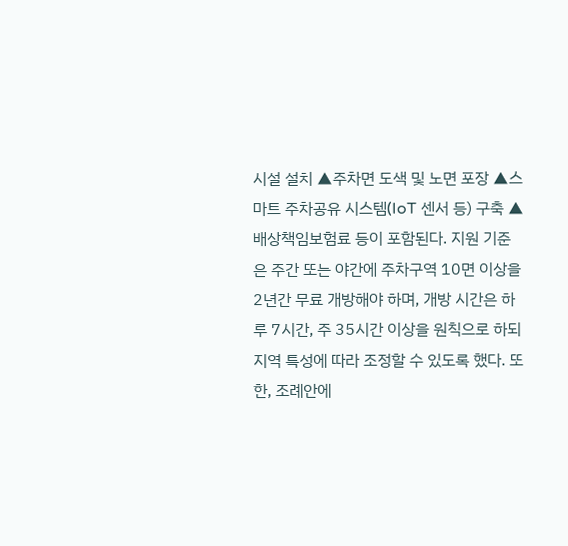시설 설치 ▲주차면 도색 및 노면 포장 ▲스마트 주차공유 시스템(IoT 센서 등) 구축 ▲배상책임보험료 등이 포함된다. 지원 기준은 주간 또는 야간에 주차구역 10면 이상을 2년간 무료 개방해야 하며, 개방 시간은 하루 7시간, 주 35시간 이상을 원칙으로 하되 지역 특성에 따라 조정할 수 있도록 했다. 또한, 조례안에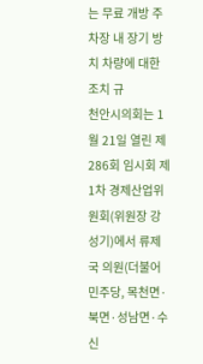는 무료 개방 주차장 내 장기 방치 차량에 대한 조치 규
천안시의회는 1월 21일 열린 제286회 임시회 제1차 경제산업위원회(위원장 강성기)에서 류제국 의원(더불어민주당, 목천면·북면·성남면·수신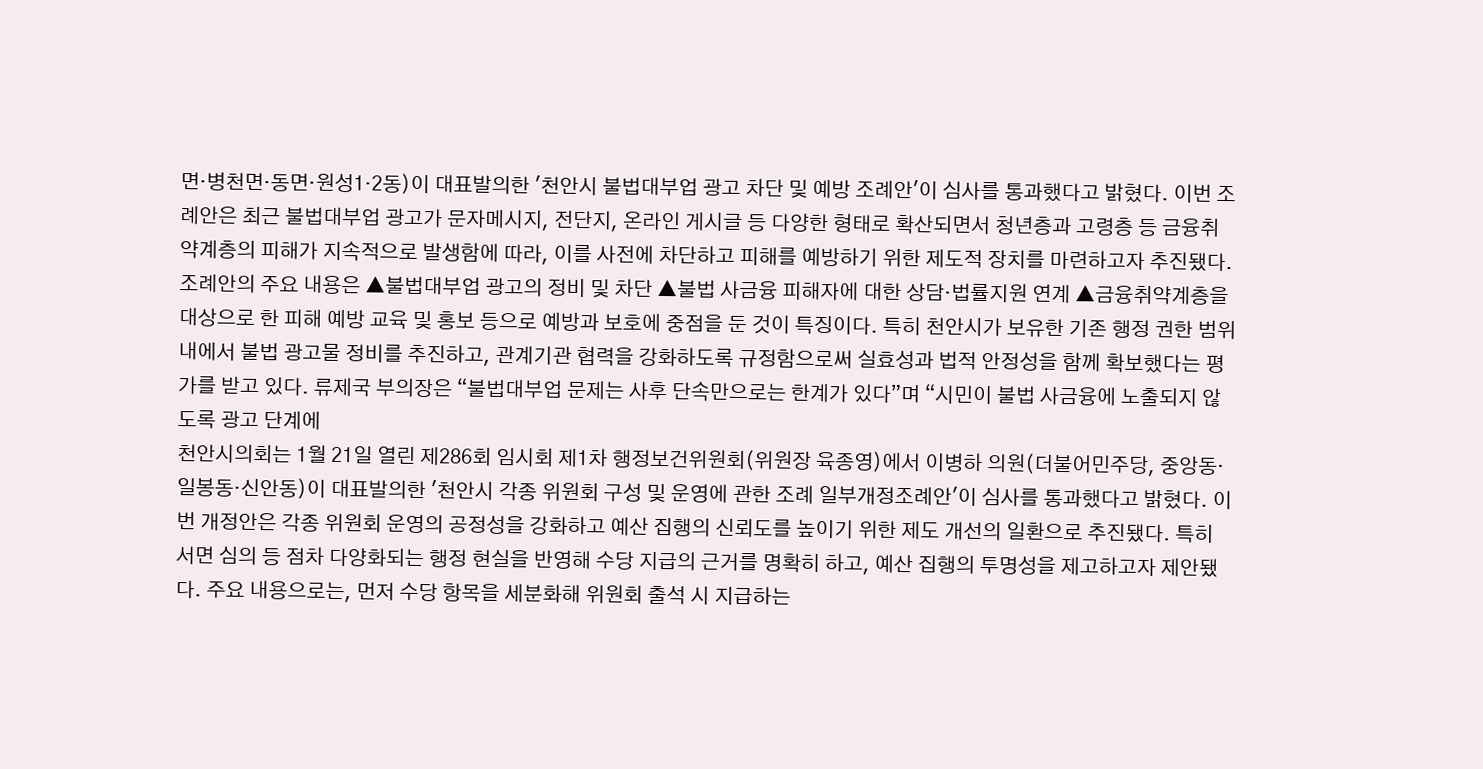면·병천면·동면·원성1·2동)이 대표발의한 '천안시 불법대부업 광고 차단 및 예방 조례안'이 심사를 통과했다고 밝혔다. 이번 조례안은 최근 불법대부업 광고가 문자메시지, 전단지, 온라인 게시글 등 다양한 형태로 확산되면서 청년층과 고령층 등 금융취약계층의 피해가 지속적으로 발생함에 따라, 이를 사전에 차단하고 피해를 예방하기 위한 제도적 장치를 마련하고자 추진됐다. 조례안의 주요 내용은 ▲불법대부업 광고의 정비 및 차단 ▲불법 사금융 피해자에 대한 상담·법률지원 연계 ▲금융취약계층을 대상으로 한 피해 예방 교육 및 홍보 등으로 예방과 보호에 중점을 둔 것이 특징이다. 특히 천안시가 보유한 기존 행정 권한 범위 내에서 불법 광고물 정비를 추진하고, 관계기관 협력을 강화하도록 규정함으로써 실효성과 법적 안정성을 함께 확보했다는 평가를 받고 있다. 류제국 부의장은 “불법대부업 문제는 사후 단속만으로는 한계가 있다”며 “시민이 불법 사금융에 노출되지 않도록 광고 단계에
천안시의회는 1월 21일 열린 제286회 임시회 제1차 행정보건위원회(위원장 육종영)에서 이병하 의원(더불어민주당, 중앙동·일봉동·신안동)이 대표발의한 '천안시 각종 위원회 구성 및 운영에 관한 조례 일부개정조례안'이 심사를 통과했다고 밝혔다. 이번 개정안은 각종 위원회 운영의 공정성을 강화하고 예산 집행의 신뢰도를 높이기 위한 제도 개선의 일환으로 추진됐다. 특히 서면 심의 등 점차 다양화되는 행정 현실을 반영해 수당 지급의 근거를 명확히 하고, 예산 집행의 투명성을 제고하고자 제안됐다. 주요 내용으로는, 먼저 수당 항목을 세분화해 위원회 출석 시 지급하는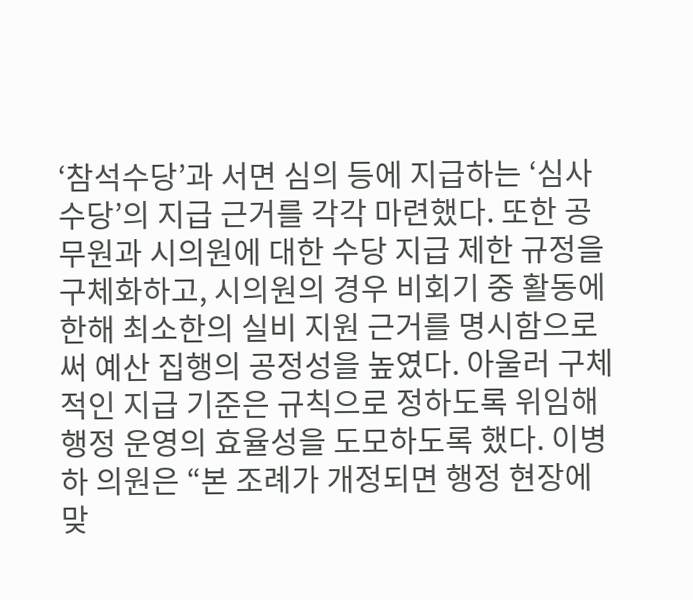‘참석수당’과 서면 심의 등에 지급하는 ‘심사수당’의 지급 근거를 각각 마련했다. 또한 공무원과 시의원에 대한 수당 지급 제한 규정을 구체화하고, 시의원의 경우 비회기 중 활동에 한해 최소한의 실비 지원 근거를 명시함으로써 예산 집행의 공정성을 높였다. 아울러 구체적인 지급 기준은 규칙으로 정하도록 위임해 행정 운영의 효율성을 도모하도록 했다. 이병하 의원은 “본 조례가 개정되면 행정 현장에 맞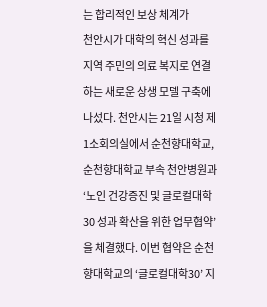는 합리적인 보상 체계가
천안시가 대학의 혁신 성과를 지역 주민의 의료 복지로 연결하는 새로운 상생 모델 구축에 나섰다. 천안시는 21일 시청 제1소회의실에서 순천향대학교, 순천향대학교 부속 천안병원과 ‘노인 건강증진 및 글로컬대학30 성과 확산을 위한 업무협약’을 체결했다. 이번 협약은 순천향대학교의 ‘글로컬대학30’ 지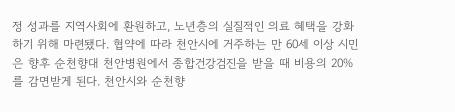정 성과를 지역사회에 환원하고, 노년층의 실질적인 의료 혜택을 강화하기 위해 마련됐다. 협약에 따라 천안시에 거주하는 만 60세 이상 시민은 향후 순천향대 천안병원에서 종합건강검진을 받을 때 비용의 20%를 감면받게 된다. 천안시와 순천향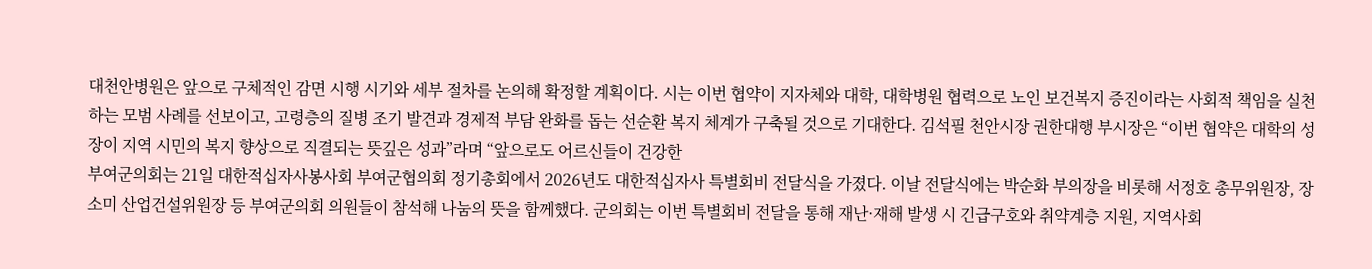대천안병원은 앞으로 구체적인 감면 시행 시기와 세부 절차를 논의해 확정할 계획이다. 시는 이번 협약이 지자체와 대학, 대학병원 협력으로 노인 보건복지 증진이라는 사회적 책임을 실천하는 모범 사례를 선보이고, 고령층의 질병 조기 발견과 경제적 부담 완화를 돕는 선순환 복지 체계가 구축될 것으로 기대한다. 김석필 천안시장 권한대행 부시장은 “이번 협약은 대학의 성장이 지역 시민의 복지 향상으로 직결되는 뜻깊은 성과”라며 “앞으로도 어르신들이 건강한
부여군의회는 21일 대한적십자사봉사회 부여군협의회 정기총회에서 2026년도 대한적십자사 특별회비 전달식을 가졌다. 이날 전달식에는 박순화 부의장을 비롯해 서정호 총무위원장, 장소미 산업건설위원장 등 부여군의회 의원들이 참석해 나눔의 뜻을 함께했다. 군의회는 이번 특별회비 전달을 통해 재난·재해 발생 시 긴급구호와 취약계층 지원, 지역사회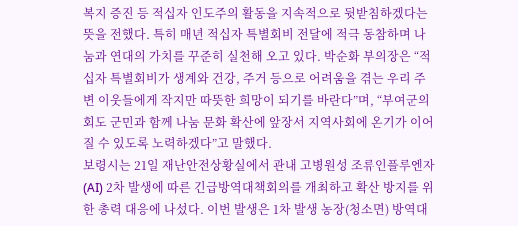복지 증진 등 적십자 인도주의 활동을 지속적으로 뒷받침하겠다는 뜻을 전했다. 특히 매년 적십자 특별회비 전달에 적극 동참하며 나눔과 연대의 가치를 꾸준히 실천해 오고 있다. 박순화 부의장은 “적십자 특별회비가 생계와 건강, 주거 등으로 어려움을 겪는 우리 주변 이웃들에게 작지만 따뜻한 희망이 되기를 바란다”며, “부여군의회도 군민과 함께 나눔 문화 확산에 앞장서 지역사회에 온기가 이어질 수 있도록 노력하겠다”고 말했다.
보령시는 21일 재난안전상황실에서 관내 고병원성 조류인플루엔자(AI) 2차 발생에 따른 긴급방역대책회의를 개최하고 확산 방지를 위한 총력 대응에 나섰다. 이번 발생은 1차 발생 농장(청소면) 방역대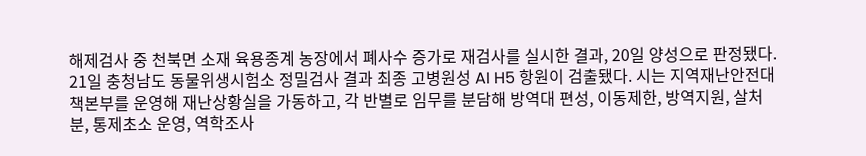해제검사 중 천북면 소재 육용종계 농장에서 폐사수 증가로 재검사를 실시한 결과, 20일 양성으로 판정됐다. 21일 충청남도 동물위생시험소 정밀검사 결과 최종 고병원성 AI H5 항원이 검출됐다. 시는 지역재난안전대책본부를 운영해 재난상황실을 가동하고, 각 반별로 임무를 분담해 방역대 편성, 이동제한, 방역지원, 살처분, 통제초소 운영, 역학조사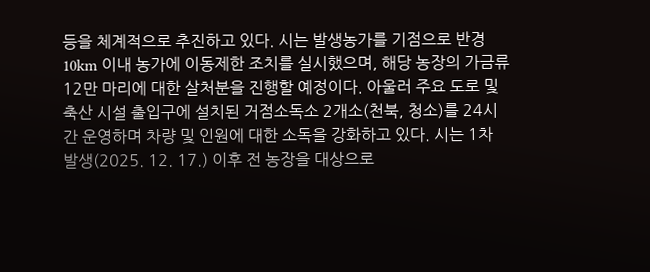등을 체계적으로 추진하고 있다. 시는 발생농가를 기점으로 반경 10km 이내 농가에 이동제한 조치를 실시했으며, 해당 농장의 가금류 12만 마리에 대한 살처분을 진행할 예정이다. 아울러 주요 도로 및 축산 시설 출입구에 설치된 거점소독소 2개소(천북, 청소)를 24시간 운영하며 차량 및 인원에 대한 소독을 강화하고 있다. 시는 1차 발생(2025. 12. 17.) 이후 전 농장을 대상으로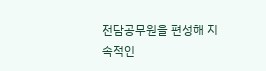전담공무원을 편성해 지속적인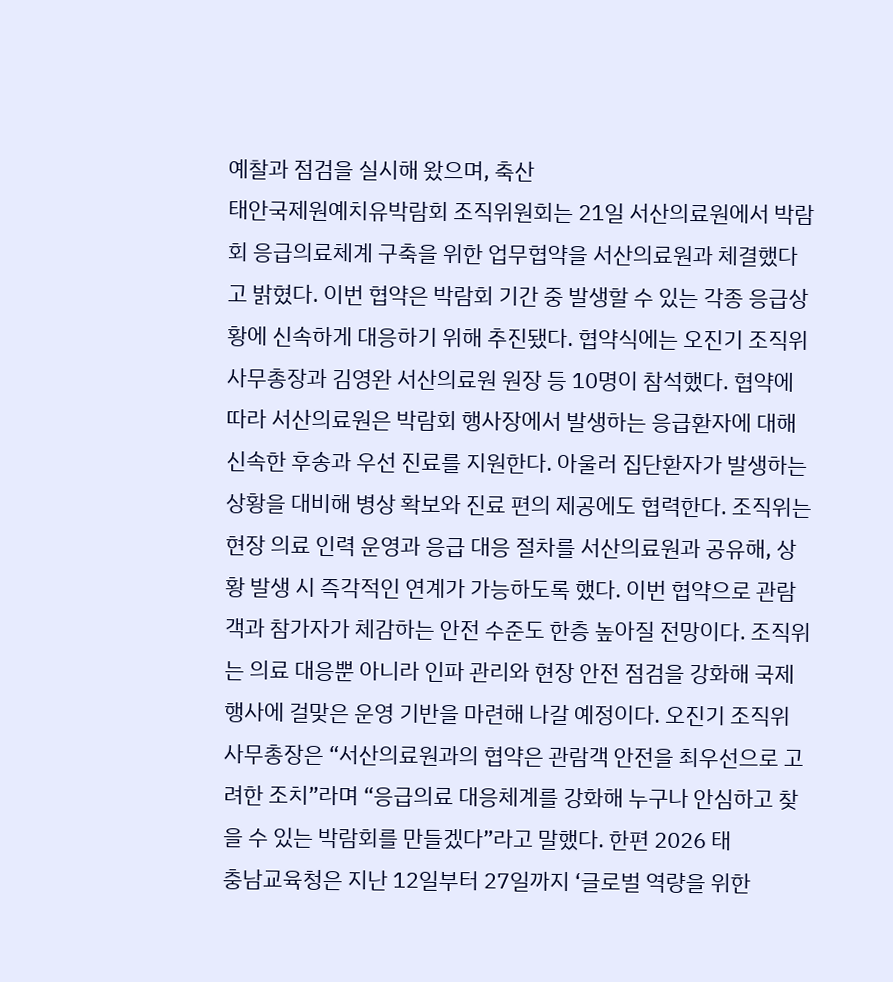예찰과 점검을 실시해 왔으며, 축산
태안국제원예치유박람회 조직위원회는 21일 서산의료원에서 박람회 응급의료체계 구축을 위한 업무협약을 서산의료원과 체결했다고 밝혔다. 이번 협약은 박람회 기간 중 발생할 수 있는 각종 응급상황에 신속하게 대응하기 위해 추진됐다. 협약식에는 오진기 조직위 사무총장과 김영완 서산의료원 원장 등 10명이 참석했다. 협약에 따라 서산의료원은 박람회 행사장에서 발생하는 응급환자에 대해 신속한 후송과 우선 진료를 지원한다. 아울러 집단환자가 발생하는 상황을 대비해 병상 확보와 진료 편의 제공에도 협력한다. 조직위는 현장 의료 인력 운영과 응급 대응 절차를 서산의료원과 공유해, 상황 발생 시 즉각적인 연계가 가능하도록 했다. 이번 협약으로 관람객과 참가자가 체감하는 안전 수준도 한층 높아질 전망이다. 조직위는 의료 대응뿐 아니라 인파 관리와 현장 안전 점검을 강화해 국제행사에 걸맞은 운영 기반을 마련해 나갈 예정이다. 오진기 조직위 사무총장은 “서산의료원과의 협약은 관람객 안전을 최우선으로 고려한 조치”라며 “응급의료 대응체계를 강화해 누구나 안심하고 찾을 수 있는 박람회를 만들겠다”라고 말했다. 한편 2026 태
충남교육청은 지난 12일부터 27일까지 ‘글로벌 역량을 위한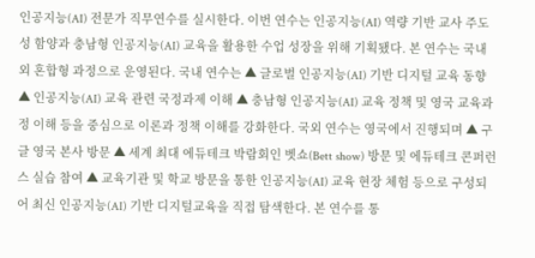인공지능(AI) 전문가 직무연수를 실시한다. 이번 연수는 인공지능(AI) 역량 기반 교사 주도성 함양과 충남형 인공지능(AI) 교육을 활용한 수업 성장을 위해 기획됐다. 본 연수는 국내외 혼합형 과정으로 운영된다. 국내 연수는 ▲ 글로벌 인공지능(AI) 기반 디지털 교육 동향 ▲ 인공지능(AI) 교육 관련 국정과제 이해 ▲ 충남형 인공지능(AI) 교육 정책 및 영국 교육과정 이해 등을 중심으로 이론과 정책 이해를 강화한다. 국외 연수는 영국에서 진행되며 ▲ 구글 영국 본사 방문 ▲ 세계 최대 에듀테크 박람회인 벳쇼(Bett show) 방문 및 에듀테크 콘퍼런스 실습 참여 ▲ 교육기관 및 학교 방문을 통한 인공지능(AI) 교육 현장 체험 등으로 구성되어 최신 인공지능(AI) 기반 디지털교육을 직접 탐색한다. 본 연수를 통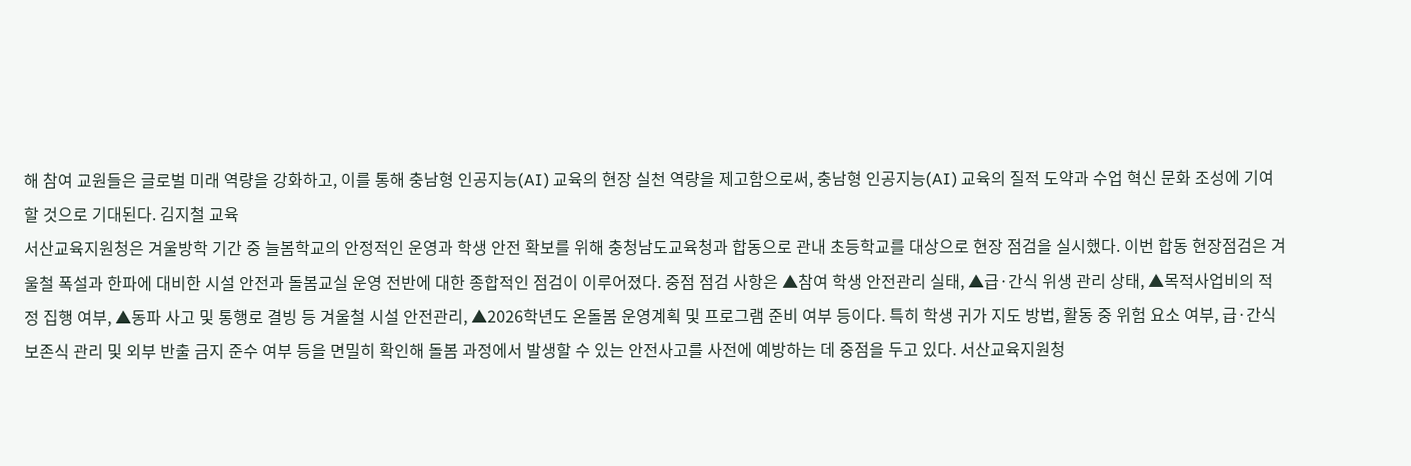해 참여 교원들은 글로벌 미래 역량을 강화하고, 이를 통해 충남형 인공지능(AI) 교육의 현장 실천 역량을 제고함으로써, 충남형 인공지능(AI) 교육의 질적 도약과 수업 혁신 문화 조성에 기여할 것으로 기대된다. 김지철 교육
서산교육지원청은 겨울방학 기간 중 늘봄학교의 안정적인 운영과 학생 안전 확보를 위해 충청남도교육청과 합동으로 관내 초등학교를 대상으로 현장 점검을 실시했다. 이번 합동 현장점검은 겨울철 폭설과 한파에 대비한 시설 안전과 돌봄교실 운영 전반에 대한 종합적인 점검이 이루어졌다. 중점 점검 사항은 ▲참여 학생 안전관리 실태, ▲급·간식 위생 관리 상태, ▲목적사업비의 적정 집행 여부, ▲동파 사고 및 통행로 결빙 등 겨울철 시설 안전관리, ▲2026학년도 온돌봄 운영계획 및 프로그램 준비 여부 등이다. 특히 학생 귀가 지도 방법, 활동 중 위험 요소 여부, 급·간식 보존식 관리 및 외부 반출 금지 준수 여부 등을 면밀히 확인해 돌봄 과정에서 발생할 수 있는 안전사고를 사전에 예방하는 데 중점을 두고 있다. 서산교육지원청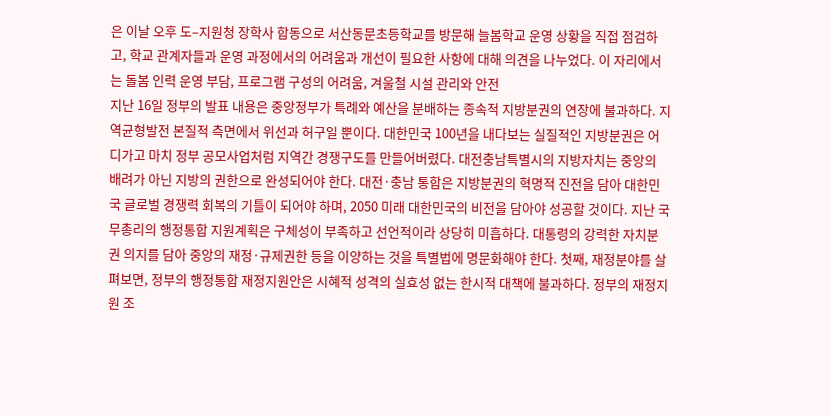은 이날 오후 도–지원청 장학사 합동으로 서산동문초등학교를 방문해 늘봄학교 운영 상황을 직접 점검하고, 학교 관계자들과 운영 과정에서의 어려움과 개선이 필요한 사항에 대해 의견을 나누었다. 이 자리에서는 돌봄 인력 운영 부담, 프로그램 구성의 어려움, 겨울철 시설 관리와 안전
지난 16일 정부의 발표 내용은 중앙정부가 특례와 예산을 분배하는 종속적 지방분권의 연장에 불과하다. 지역균형발전 본질적 측면에서 위선과 허구일 뿐이다. 대한민국 100년을 내다보는 실질적인 지방분권은 어디가고 마치 정부 공모사업처럼 지역간 경쟁구도를 만들어버렸다. 대전충남특별시의 지방자치는 중앙의 배려가 아닌 지방의 권한으로 완성되어야 한다. 대전·충남 통합은 지방분권의 혁명적 진전을 담아 대한민국 글로벌 경쟁력 회복의 기틀이 되어야 하며, 2050 미래 대한민국의 비전을 담아야 성공할 것이다. 지난 국무총리의 행정통합 지원계획은 구체성이 부족하고 선언적이라 상당히 미흡하다. 대통령의 강력한 자치분권 의지를 담아 중앙의 재정·규제권한 등을 이양하는 것을 특별법에 명문화해야 한다. 첫째, 재정분야를 살펴보면, 정부의 행정통합 재정지원안은 시혜적 성격의 실효성 없는 한시적 대책에 불과하다. 정부의 재정지원 조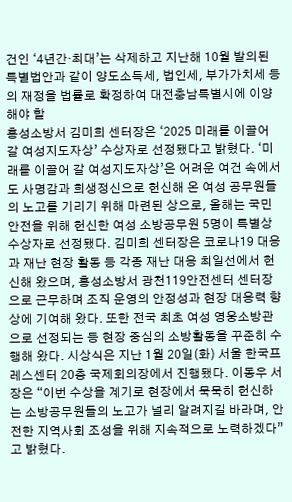건인 ‘4년간·최대’는 삭제하고 지난해 10월 발의된 특별법안과 같이 양도소득세, 법인세, 부가가치세 등의 재정을 법률로 확정하여 대전충남특별시에 이양해야 할
홍성소방서 김미희 센터장은 ‘2025 미래를 이끌어 갈 여성지도자상’ 수상자로 선정됐다고 밝혔다. ‘미래를 이끌어 갈 여성지도자상’은 어려운 여건 속에서도 사명감과 희생정신으로 헌신해 온 여성 공무원들의 노고를 기리기 위해 마련된 상으로, 올해는 국민 안전을 위해 헌신한 여성 소방공무원 5명이 특별상 수상자로 선정됐다. 김미희 센터장은 코로나19 대응과 재난 현장 활동 등 각종 재난 대응 최일선에서 헌신해 왔으며, 홍성소방서 광천119안전센터 센터장으로 근무하며 조직 운영의 안정성과 현장 대응력 향상에 기여해 왔다. 또한 전국 최초 여성 영웅소방관으로 선정되는 등 현장 중심의 소방활동을 꾸준히 수행해 왔다. 시상식은 지난 1월 20일(화) 서울 한국프레스센터 20층 국제회의장에서 진행됐다. 이동우 서장은 “이번 수상을 계기로 현장에서 묵묵히 헌신하는 소방공무원들의 노고가 널리 알려지길 바라며, 안전한 지역사회 조성을 위해 지속적으로 노력하겠다”고 밝혔다.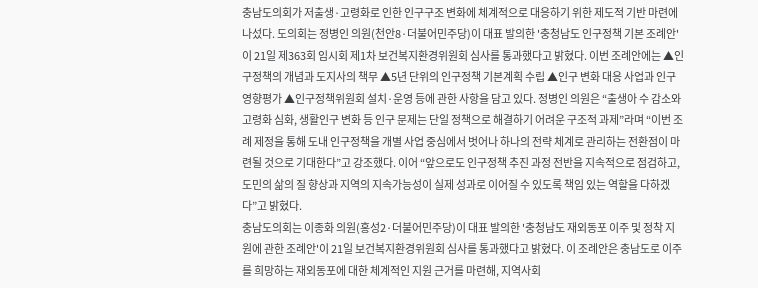충남도의회가 저출생·고령화로 인한 인구구조 변화에 체계적으로 대응하기 위한 제도적 기반 마련에 나섰다. 도의회는 정병인 의원(천안8·더불어민주당)이 대표 발의한 '충청남도 인구정책 기본 조례안'이 21일 제363회 임시회 제1차 보건복지환경위원회 심사를 통과했다고 밝혔다. 이번 조례안에는 ▲인구정책의 개념과 도지사의 책무 ▲5년 단위의 인구정책 기본계획 수립 ▲인구 변화 대응 사업과 인구영향평가 ▲인구정책위원회 설치·운영 등에 관한 사항을 담고 있다. 정병인 의원은 “출생아 수 감소와 고령화 심화, 생활인구 변화 등 인구 문제는 단일 정책으로 해결하기 어려운 구조적 과제”라며 “이번 조례 제정을 통해 도내 인구정책을 개별 사업 중심에서 벗어나 하나의 전략 체계로 관리하는 전환점이 마련될 것으로 기대한다”고 강조했다. 이어 “앞으로도 인구정책 추진 과정 전반을 지속적으로 점검하고, 도민의 삶의 질 향상과 지역의 지속가능성이 실제 성과로 이어질 수 있도록 책임 있는 역할을 다하겠다”고 밝혔다.
충남도의회는 이종화 의원(홍성2·더불어민주당)이 대표 발의한 '충청남도 재외동포 이주 및 정착 지원에 관한 조례안'이 21일 보건복지환경위원회 심사를 통과했다고 밝혔다. 이 조례안은 충남도로 이주를 희망하는 재외동포에 대한 체계적인 지원 근거를 마련해, 지역사회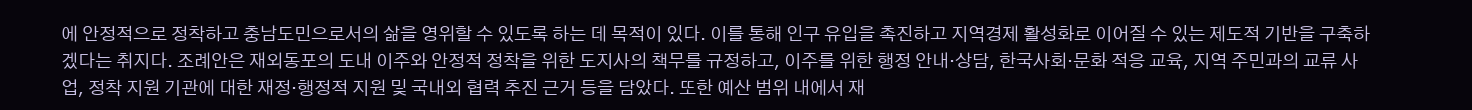에 안정적으로 정착하고 충남도민으로서의 삶을 영위할 수 있도록 하는 데 목적이 있다. 이를 통해 인구 유입을 촉진하고 지역경제 활성화로 이어질 수 있는 제도적 기반을 구축하겠다는 취지다. 조례안은 재외동포의 도내 이주와 안정적 정착을 위한 도지사의 책무를 규정하고, 이주를 위한 행정 안내·상담, 한국사회·문화 적응 교육, 지역 주민과의 교류 사업, 정착 지원 기관에 대한 재정·행정적 지원 및 국내외 협력 추진 근거 등을 담았다. 또한 예산 범위 내에서 재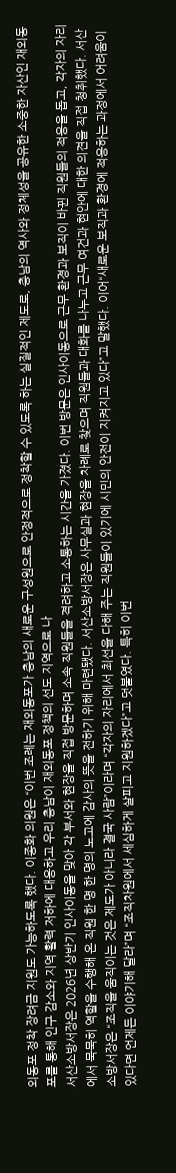외동포 정착 장려금 지원도 가능하도록 했다. 이종화 의원은 “이번 조례는 재외동포가 충남의 새로운 구성원으로 안정적으로 정착할 수 있도록 하는 실질적인 제도로, 충남의 역사와 정체성을 공유한 소중한 자산인 재외동포를 통해 인구 감소와 지역 활력 저하에 대응하고 우리 충남이 재외동포 정책의 선도 지역으로 나
서산소방서장은 2026년 상반기 인사이동을 맞아 각 부서와 현장을 직접 방문하며 소속 직원들을 격려하고 소통하는 시간을 가졌다. 이번 방문은 인사이동으로 근무 환경과 보직이 바뀐 직원들의 적응을 돕고, 각자의 자리에서 묵묵히 역할을 수행해 온 직원 한 명 한 명의 노고에 감사의 뜻을 전하기 위해 마련됐다. 서산소방서장은 사무실과 현장을 차례로 찾으며 직원들과 대화를 나누고 근무 여건과 현안에 대한 의견을 직접 청취했다. 서산소방서장은 “조직을 움직이는 것은 제도가 아니라 결국 사람”이라며 “각자의 자리에서 최선을 다해 주는 직원들이 있기에 시민의 안전이 지켜지고 있다”고 말했다. 이어“새로운 보직과 환경에 적응하는 과정에서 어려움이 있다면 언제든 이야기해 달라”며 “조직차원에서 세심하게 살피고 지원하겠다”고 덧붙였다. 특히 이번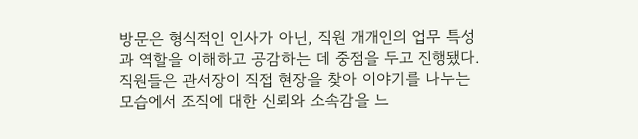방문은 형식적인 인사가 아닌, 직원 개개인의 업무 특성과 역할을 이해하고 공감하는 데 중점을 두고 진행됐다. 직원들은 관서장이 직접 현장을 찾아 이야기를 나누는 모습에서 조직에 대한 신뢰와 소속감을 느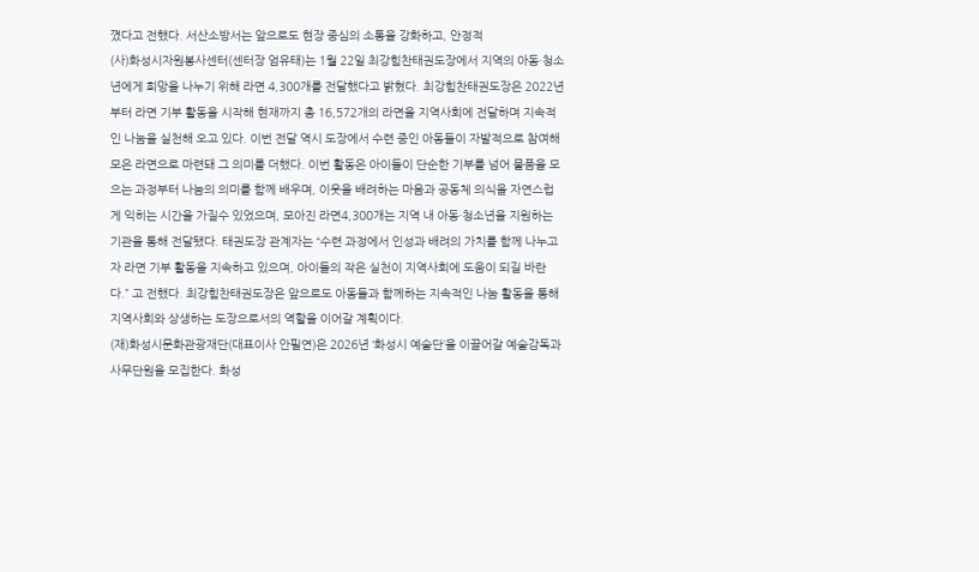꼈다고 전했다. 서산소방서는 앞으로도 현장 중심의 소통을 강화하고, 안정적
(사)화성시자원봉사센터(센터장 엄유태)는 1월 22일 최강힘찬태권도장에서 지역의 아동·청소년에게 희망을 나누기 위해 라면 4,300개를 전달했다고 밝혔다. 최강힘찬태권도장은 2022년부터 라면 기부 활동을 시작해 현재까지 총 16,572개의 라면을 지역사회에 전달하며 지속적인 나눔을 실천해 오고 있다. 이번 전달 역시 도장에서 수련 중인 아동들이 자발적으로 참여해 모은 라면으로 마련돼 그 의미를 더했다. 이번 활동은 아이들이 단순한 기부를 넘어 물품을 모으는 과정부터 나눔의 의미를 함께 배우며, 이웃을 배려하는 마음과 공동체 의식을 자연스럽게 익히는 시간을 가질수 있었으며, 모아진 라면4,300개는 지역 내 아동·청소년을 지원하는 기관을 통해 전달됐다. 태권도장 관계자는 “수련 과정에서 인성과 배려의 가치를 함께 나누고자 라면 기부 활동을 지속하고 있으며, 아이들의 작은 실천이 지역사회에 도움이 되길 바란다.” 고 전했다. 최강힘찬태권도장은 앞으로도 아동들과 함께하는 지속적인 나눔 활동을 통해 지역사회와 상생하는 도장으로서의 역할을 이어갈 계획이다.
(재)화성시문화관광재단(대표이사 안필연)은 2026년 ‘화성시 예술단’을 이끌어갈 예술감독과 사무단원을 모집한다. 화성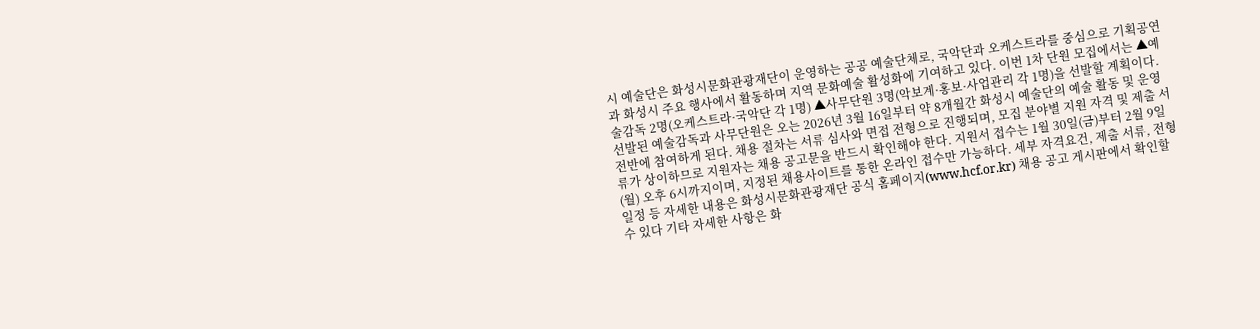시 예술단은 화성시문화관광재단이 운영하는 공공 예술단체로, 국악단과 오케스트라를 중심으로 기획공연과 화성시 주요 행사에서 활동하며 지역 문화예술 활성화에 기여하고 있다. 이번 1차 단원 모집에서는 ▲예술감독 2명(오케스트라·국악단 각 1명) ▲사무단원 3명(악보계·홍보·사업관리 각 1명)을 선발할 계획이다. 선발된 예술감독과 사무단원은 오는 2026년 3월 16일부터 약 8개월간 화성시 예술단의 예술 활동 및 운영 전반에 참여하게 된다. 채용 절차는 서류 심사와 면접 전형으로 진행되며, 모집 분야별 지원 자격 및 제출 서류가 상이하므로 지원자는 채용 공고문을 반드시 확인해야 한다. 지원서 접수는 1월 30일(금)부터 2월 9일(월) 오후 6시까지이며, 지정된 채용사이트를 통한 온라인 접수만 가능하다. 세부 자격요건, 제출 서류, 전형 일정 등 자세한 내용은 화성시문화관광재단 공식 홈페이지(www.hcf.or.kr) 채용 공고 게시판에서 확인할 수 있다 기타 자세한 사항은 화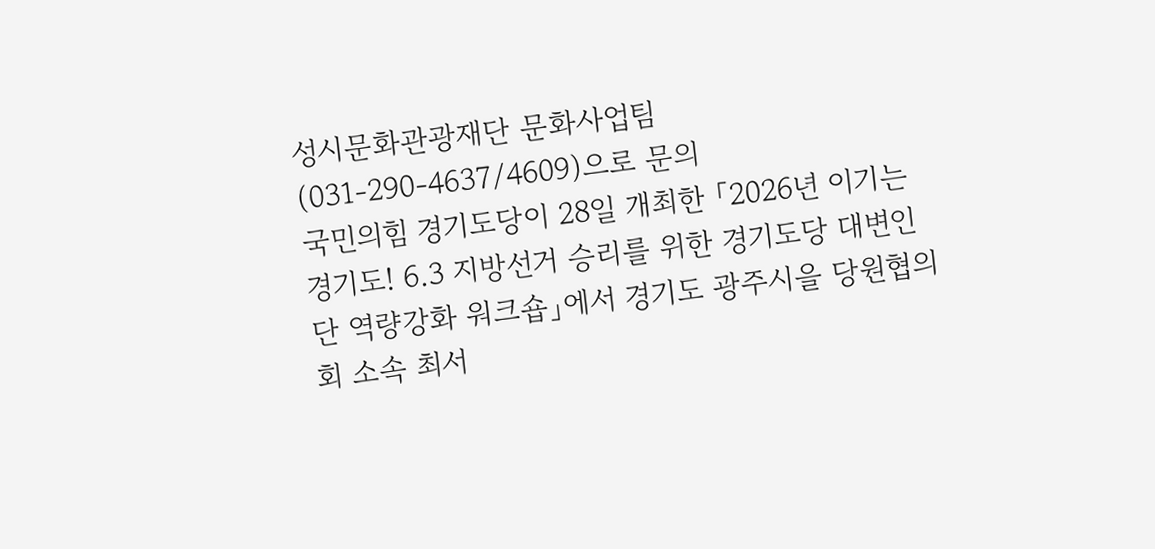성시문화관광재단 문화사업팀(031-290-4637/4609)으로 문의
국민의힘 경기도당이 28일 개최한 「2026년 이기는 경기도! 6.3 지방선거 승리를 위한 경기도당 대변인단 역량강화 워크숍」에서 경기도 광주시을 당원협의회 소속 최서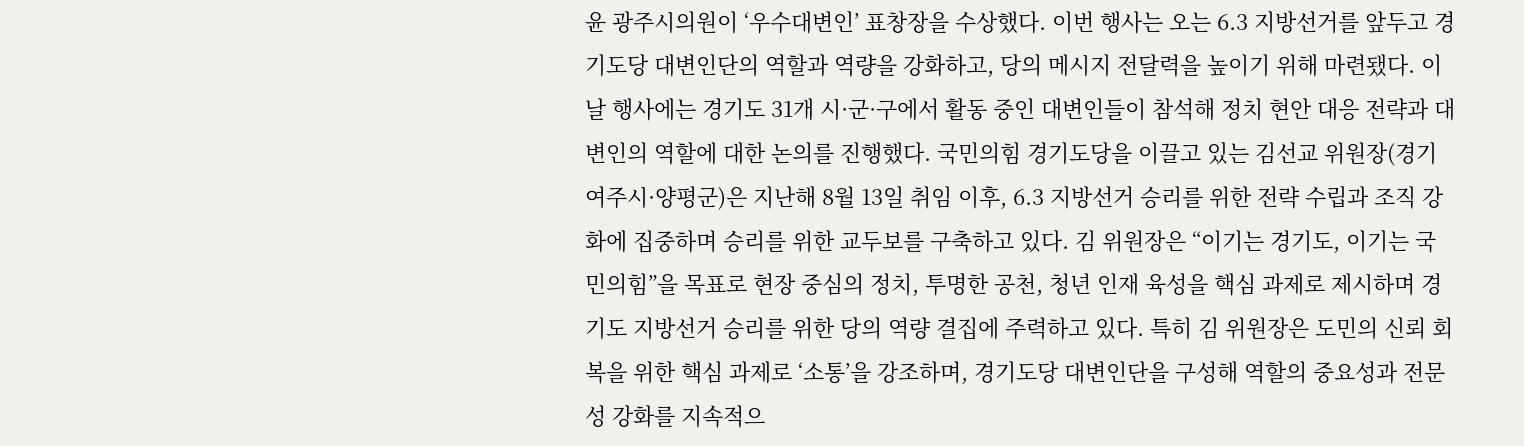윤 광주시의원이 ‘우수대변인’ 표창장을 수상했다. 이번 행사는 오는 6.3 지방선거를 앞두고 경기도당 대변인단의 역할과 역량을 강화하고, 당의 메시지 전달력을 높이기 위해 마련됐다. 이날 행사에는 경기도 31개 시·군·구에서 활동 중인 대변인들이 참석해 정치 현안 대응 전략과 대변인의 역할에 대한 논의를 진행했다. 국민의힘 경기도당을 이끌고 있는 김선교 위원장(경기 여주시·양평군)은 지난해 8월 13일 취임 이후, 6.3 지방선거 승리를 위한 전략 수립과 조직 강화에 집중하며 승리를 위한 교두보를 구축하고 있다. 김 위원장은 “이기는 경기도, 이기는 국민의힘”을 목표로 현장 중심의 정치, 투명한 공천, 청년 인재 육성을 핵심 과제로 제시하며 경기도 지방선거 승리를 위한 당의 역량 결집에 주력하고 있다. 특히 김 위원장은 도민의 신뢰 회복을 위한 핵심 과제로 ‘소통’을 강조하며, 경기도당 대변인단을 구성해 역할의 중요성과 전문성 강화를 지속적으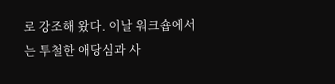로 강조해 왔다. 이날 워크숍에서는 투철한 애당심과 사